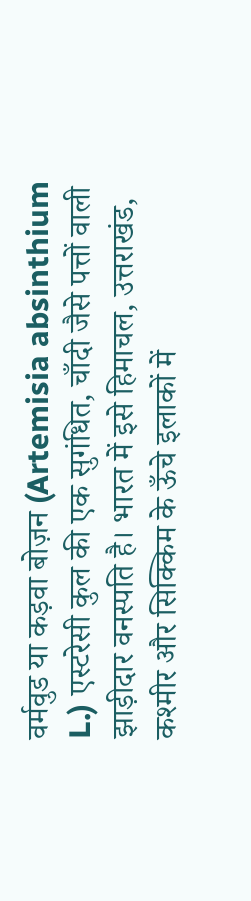वर्मवुड या कड़वा बोज़न (Artemisia absinthium L.) एस्टरेसी कुल की एक सुगंधित, चाँदी जैसे पत्तों वाली झाड़ीदार वनस्पति है। भारत में इसे हिमाचल, उत्तराखंड, कश्मीर और सिक्किम के ऊँचे इलाकों में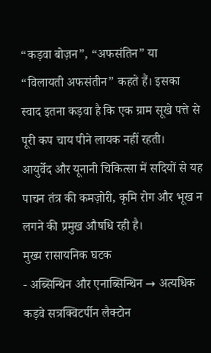“कड़वा बोज़न”, “अफसंतिन” या “विलायती अफसंतीन” कहते हैं। इसका स्वाद इतना कड़वा है कि एक ग्राम सूखे पत्ते से पूरी कप चाय पीने लायक नहीं रहती।
आयुर्वेद और यूनानी चिकित्सा में सदियों से यह पाचन तंत्र की कमज़ोरी, कृमि रोग और भूख न लगने की प्रमुख औषधि रही है।
मुख्य रासायनिक घटक
- अब्सिन्थिन और एनाब्सिन्थिन → अत्यधिक कड़वे सत्रक्विटर्पीन लैक्टोन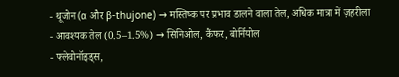- थूजोन (α और β-thujone) → मस्तिष्क पर प्रभाव डालने वाला तेल, अधिक मात्रा में ज़हरीला
- आवश्यक तेल (0.5–1.5%) → सिनिओल, कैंफर, बोर्नियोल
- फ्लेवोनॉइड्स,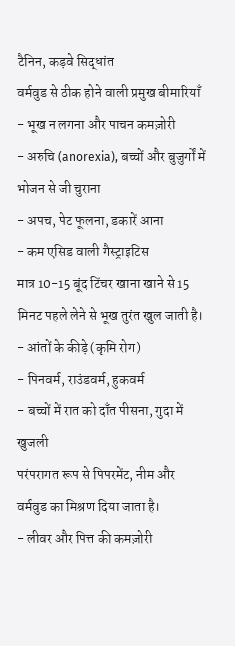टैनिन, कड़वे सिद्धांत
वर्मवुड से ठीक होने वाली प्रमुख बीमारियाँ
- भूख न लगना और पाचन कमज़ोरी
- अरुचि (anorexia), बच्चों और बुजुर्गों में भोजन से जी चुराना
- अपच, पेट फूलना, डकारें आना
- कम एसिड वाली गैस्ट्राइटिस
मात्र 10-15 बूंद टिंचर खाना खाने से 15 मिनट पहले लेने से भूख तुरंत खुल जाती है।
- आंतों के कीड़े (कृमि रोग)
- पिनवर्म, राउंडवर्म, हुकवर्म
- बच्चों में रात को दाँत पीसना, गुदा में खुजली
परंपरागत रूप से पिपरमेंट, नीम और वर्मवुड का मिश्रण दिया जाता है।
- लीवर और पित्त की कमज़ोरी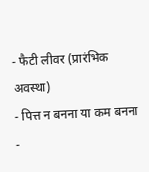- फैटी लीवर (प्रारंभिक अवस्था)
- पित्त न बनना या कम बनना
-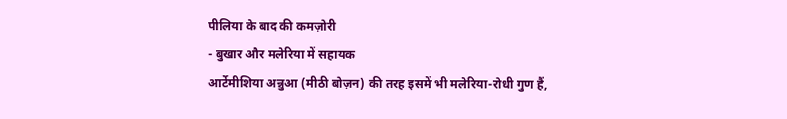पीलिया के बाद की कमज़ोरी
- बुखार और मलेरिया में सहायक
आर्टेमीशिया अन्नुआ (मीठी बोज़न) की तरह इसमें भी मलेरिया-रोधी गुण हैं,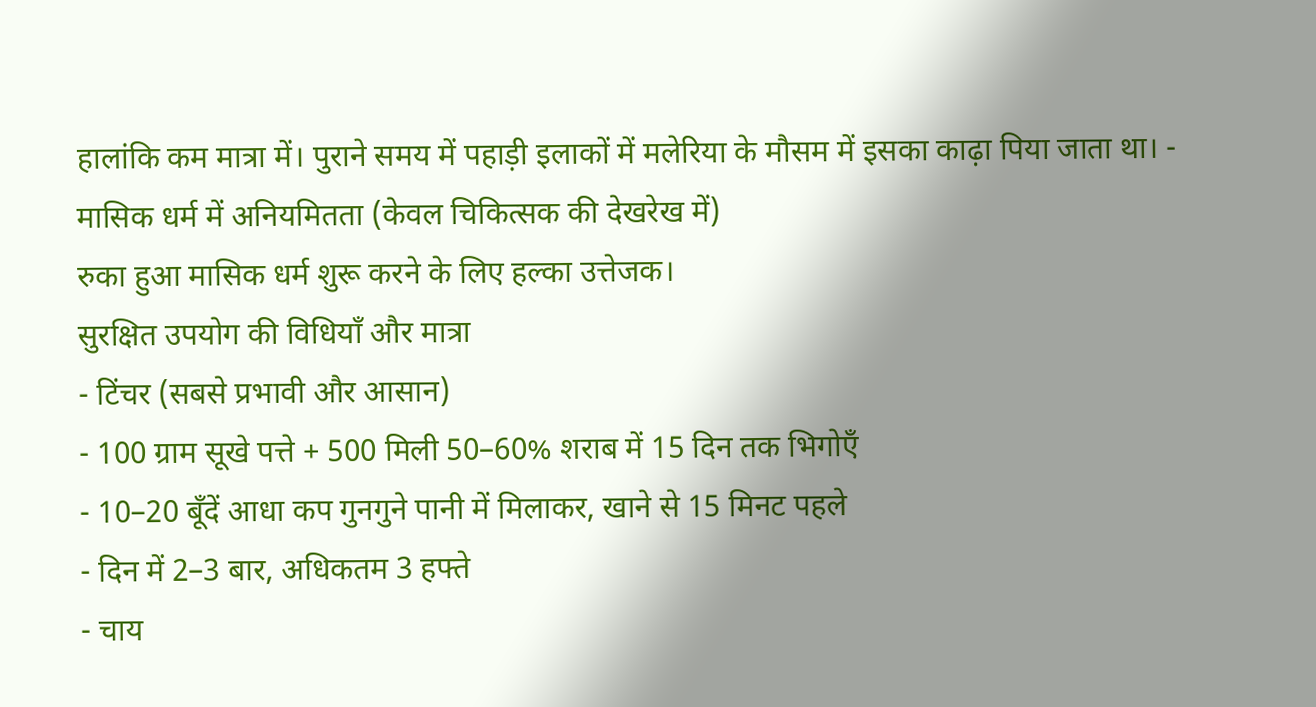हालांकि कम मात्रा में। पुराने समय में पहाड़ी इलाकों में मलेरिया के मौसम में इसका काढ़ा पिया जाता था। - मासिक धर्म में अनियमितता (केवल चिकित्सक की देखरेख में)
रुका हुआ मासिक धर्म शुरू करने के लिए हल्का उत्तेजक।
सुरक्षित उपयोग की विधियाँ और मात्रा
- टिंचर (सबसे प्रभावी और आसान)
- 100 ग्राम सूखे पत्ते + 500 मिली 50–60% शराब में 15 दिन तक भिगोएँ
- 10–20 बूँदें आधा कप गुनगुने पानी में मिलाकर, खाने से 15 मिनट पहले
- दिन में 2–3 बार, अधिकतम 3 हफ्ते
- चाय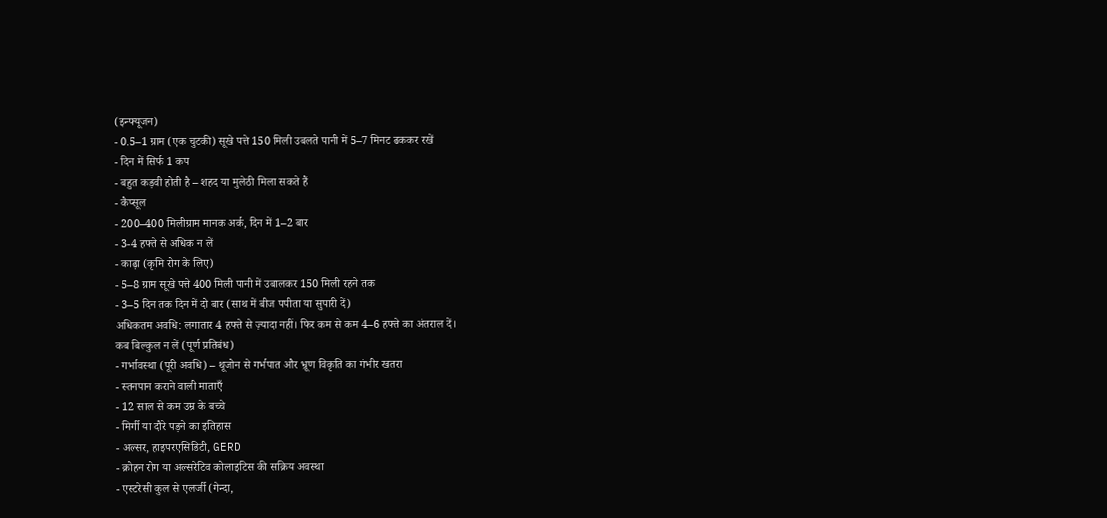(इन्फ्यूजन)
- 0.5–1 ग्राम (एक चुटकी) सूखे पत्ते 150 मिली उबलते पानी में 5–7 मिनट ढककर रखें
- दिन में सिर्फ 1 कप
- बहुत कड़वी होती है – शहद या मुलेठी मिला सकते हैं
- कैप्सूल
- 200–400 मिलीग्राम मानक अर्क, दिन में 1–2 बार
- 3-4 हफ्ते से अधिक न लें
- काढ़ा (कृमि रोग के लिए)
- 5–8 ग्राम सूखे पत्ते 400 मिली पानी में उबालकर 150 मिली रहने तक
- 3–5 दिन तक दिन में दो बार (साथ में बीज पपीता या सुपारी दें)
अधिकतम अवधि: लगातार 4 हफ्ते से ज़्यादा नहीं। फिर कम से कम 4–6 हफ्ते का अंतराल दें।
कब बिल्कुल न लें (पूर्ण प्रतिबंध)
- गर्भावस्था (पूरी अवधि) – थूजोन से गर्भपात और भ्रूण विकृति का गंभीर खतरा
- स्तनपान कराने वाली माताएँ
- 12 साल से कम उम्र के बच्चे
- मिर्गी या दौरे पड़ने का इतिहास
- अल्सर, हाइपरएसिडिटी, GERD
- क्रोहन रोग या अल्सरेटिव कोलाइटिस की सक्रिय अवस्था
- एस्टरेसी कुल से एलर्जी (गेन्दा,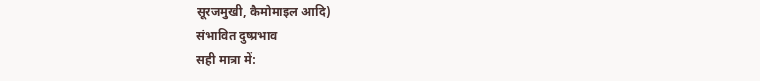सूरजमुखी, कैमोमाइल आदि)
संभावित दुष्प्रभाव
सही मात्रा में: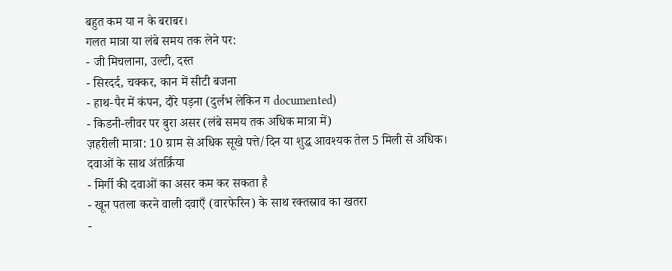बहुत कम या न के बराबर।
गलत मात्रा या लंबे समय तक लेने पर:
- जी मिचलाना, उल्टी, दस्त
- सिरदर्द, चक्कर, कान में सीटी बजना
- हाथ-पैर में कंपन, दौरे पड़ना (दुर्लभ लेकिन ग documented)
- किडनी-लीवर पर बुरा असर (लंबे समय तक अधिक मात्रा में)
ज़हरीली मात्रा: 10 ग्राम से अधिक सूखे पत्ते/दिन या शुद्ध आवश्यक तेल 5 मिली से अधिक।
दवाओं के साथ अंतर्क्रिया
- मिर्गी की दवाओं का असर कम कर सकता है
- खून पतला करने वाली दवाएँ (वारफेरिन) के साथ रक्तस्राव का खतरा
-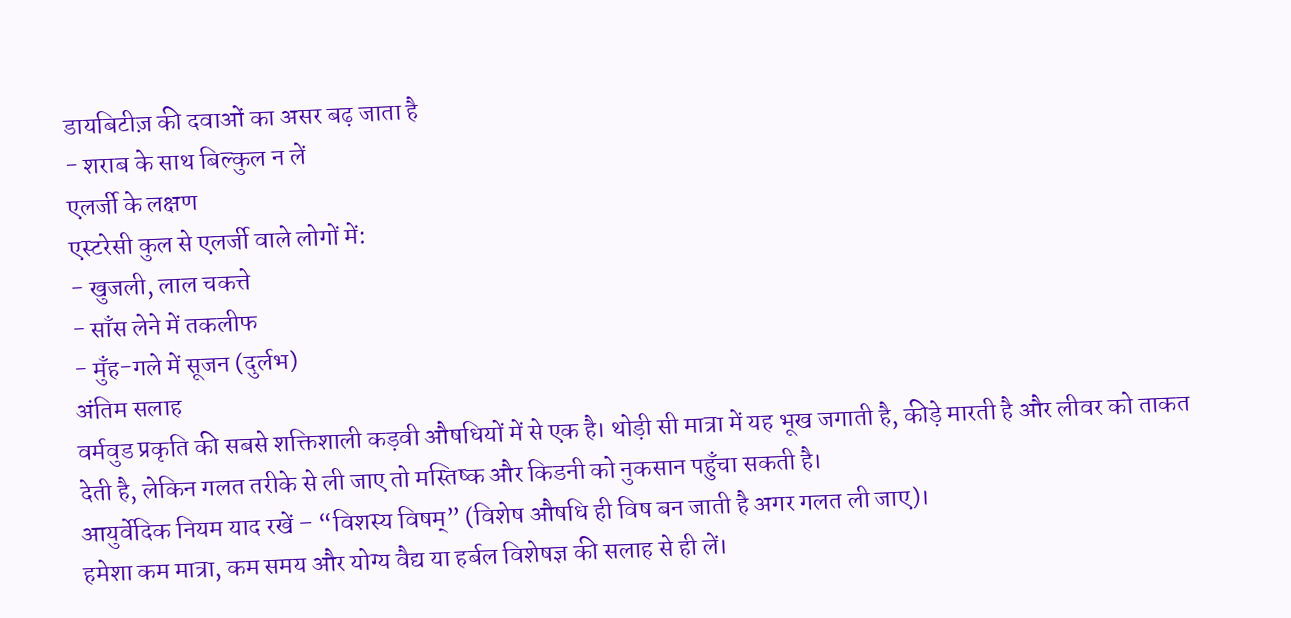डायबिटीज़ की दवाओं का असर बढ़ जाता है
- शराब के साथ बिल्कुल न लें
एलर्जी के लक्षण
एस्टरेसी कुल से एलर्जी वाले लोगों में:
- खुजली, लाल चकत्ते
- साँस लेने में तकलीफ
- मुँह-गले में सूजन (दुर्लभ)
अंतिम सलाह
वर्मवुड प्रकृति की सबसे शक्तिशाली कड़वी औषधियों में से एक है। थोड़ी सी मात्रा में यह भूख जगाती है, कीड़े मारती है और लीवर को ताकत देती है, लेकिन गलत तरीके से ली जाए तो मस्तिष्क और किडनी को नुकसान पहुँचा सकती है।
आयुर्वेदिक नियम याद रखें – “विशस्य विषम्” (विशेष औषधि ही विष बन जाती है अगर गलत ली जाए)।
हमेशा कम मात्रा, कम समय और योग्य वैद्य या हर्बल विशेषज्ञ की सलाह से ही लें।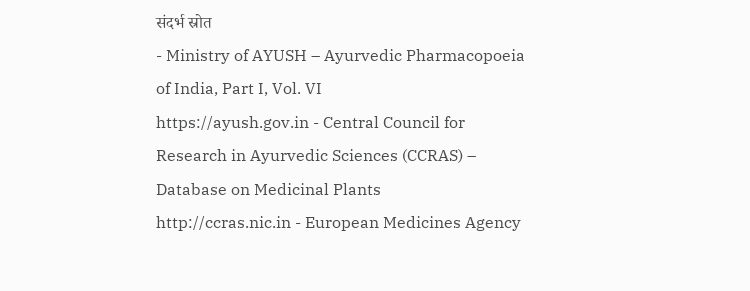संदर्भ स्रोत
- Ministry of AYUSH – Ayurvedic Pharmacopoeia of India, Part I, Vol. VI
https://ayush.gov.in - Central Council for Research in Ayurvedic Sciences (CCRAS) – Database on Medicinal Plants
http://ccras.nic.in - European Medicines Agency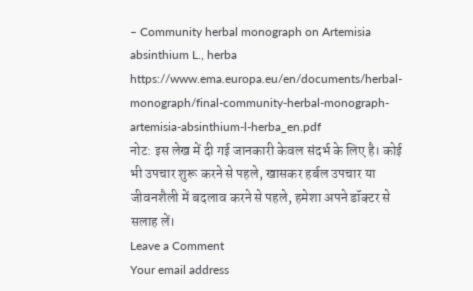– Community herbal monograph on Artemisia absinthium L., herba
https://www.ema.europa.eu/en/documents/herbal-monograph/final-community-herbal-monograph-artemisia-absinthium-l-herba_en.pdf
नोट: इस लेख में दी गई जानकारी केवल संदर्भ के लिए है। कोई भी उपचार शुरू करने से पहले, खासकर हर्बल उपचार या जीवनशैली में बदलाव करने से पहले, हमेशा अपने डॉक्टर से सलाह लें।
Leave a Comment
Your email address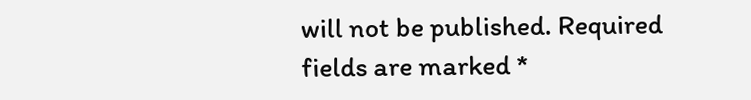will not be published. Required fields are marked *